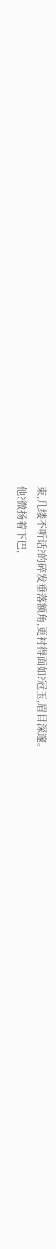束,几缕不听话?的碎发垂落额角,更衬得面如?冠玉,眉目深邃。
他?微扬着下巴,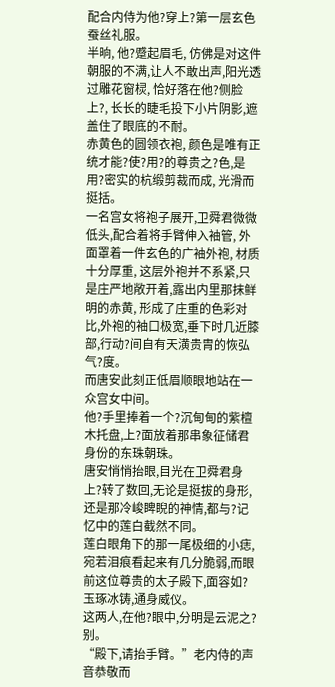配合内侍为他?穿上?第一层玄色蚕丝礼服。
半晌, 他?蹙起眉毛, 仿佛是对这件朝服的不满,让人不敢出声,阳光透过雕花窗棂, 恰好落在他?侧脸上?, 长长的睫毛投下小片阴影,遮盖住了眼底的不耐。
赤黄色的圆领衣袍, 颜色是唯有正统才能?使?用?的尊贵之?色,是用?密实的杭缎剪裁而成, 光滑而挺括。
一名宫女将袍子展开,卫舜君微微低头,配合着将手臂伸入袖管, 外面罩着一件玄色的广袖外袍, 材质十分厚重, 这层外袍并不系紧,只是庄严地敞开着,露出内里那抹鲜明的赤黄, 形成了庄重的色彩对比,外袍的袖口极宽,垂下时几近膝部,行动?间自有天潢贵胄的恢弘气?度。
而唐安此刻正低眉顺眼地站在一众宫女中间。
他?手里捧着一个?沉甸甸的紫檀木托盘,上?面放着那串象征储君身份的东珠朝珠。
唐安悄悄抬眼,目光在卫舜君身上?转了数回,无论是挺拔的身形,还是那冷峻睥睨的神情,都与?记忆中的莲白截然不同。
莲白眼角下的那一尾极细的小痣,宛若泪痕看起来有几分脆弱,而眼前这位尊贵的太子殿下,面容如?玉琢冰铸,通身威仪。
这两人,在他?眼中,分明是云泥之?别。
“殿下,请抬手臂。”老内侍的声音恭敬而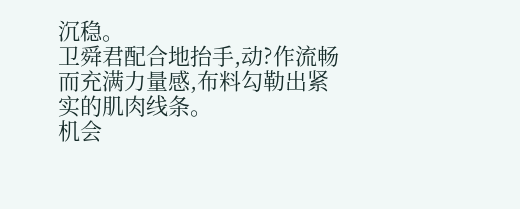沉稳。
卫舜君配合地抬手,动?作流畅而充满力量感,布料勾勒出紧实的肌肉线条。
机会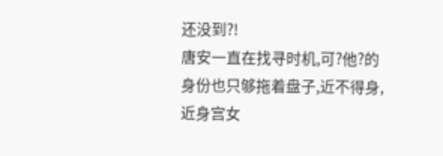还没到?!
唐安一直在找寻时机,可?他?的身份也只够拖着盘子,近不得身,近身宫女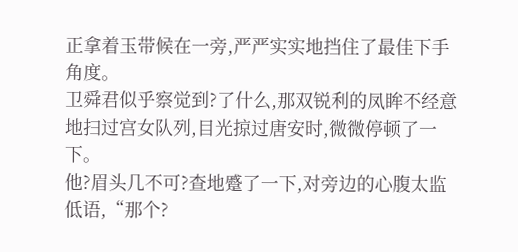正拿着玉带候在一旁,严严实实地挡住了最佳下手角度。
卫舜君似乎察觉到?了什么,那双锐利的凤眸不经意地扫过宫女队列,目光掠过唐安时,微微停顿了一下。
他?眉头几不可?查地蹙了一下,对旁边的心腹太监低语,“那个?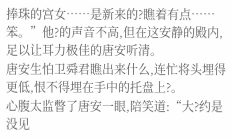捧珠的宫女……是新来的?瞧着有点……笨。”他?的声音不高,但在这安静的殿内,足以让耳力极佳的唐安听清。
唐安生怕卫舜君瞧出来什么,连忙将头埋得更低,恨不得埋在手中的托盘上?。
心腹太监瞥了唐安一眼,陪笑道:“大?约是没见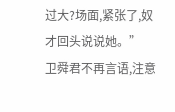过大?场面,紧张了,奴才回头说说她。”
卫舜君不再言语,注意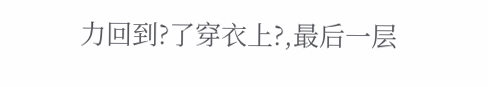力回到?了穿衣上?,最后一层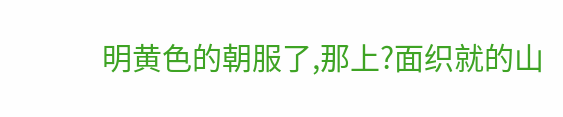明黄色的朝服了,那上?面织就的山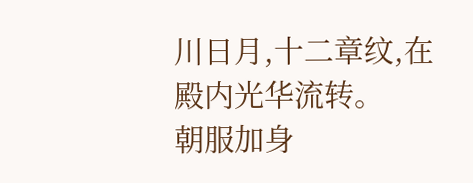川日月,十二章纹,在殿内光华流转。
朝服加身